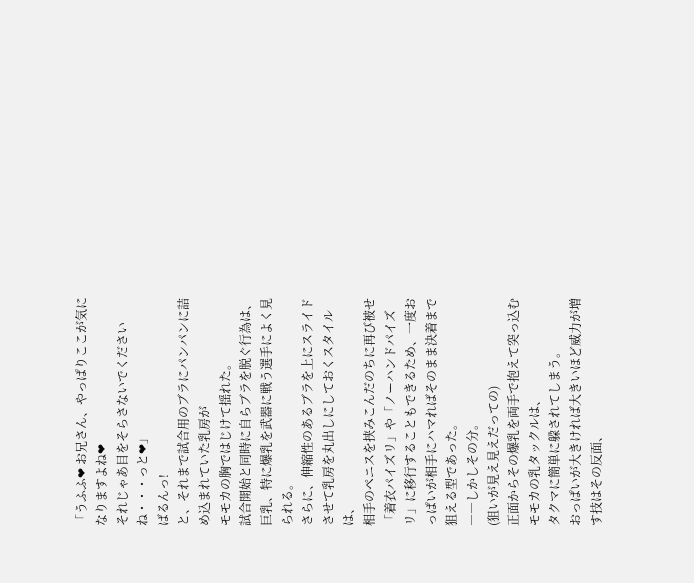「うふふ❤ お兄さん、やっぱりここが気になりますよね❤
それじゃあ目をそらさないでくださいね・・・っと❤」
ばるんっ!
と、それまで試合用のブラにパンパンに詰め込まれていた乳房が
モモカの胸ではじけて揺れた。
試合開始と同時に自らブラを脱ぐ行為は、巨乳、特に爆乳を武器に戦う選手によく見られる。
さらに、伸縮性のあるブラを上にスライドさせて乳房を丸出しにしておくスタイルは、
相手のペニスを挟みこんだのちに再び被せ「着衣パイズリ」や「ノーハンドパイズリ」に移行することもできるため、一度おっぱいが相手にハマればそのまま決着まで狙える型であった。
――しかしその分。
(狙いが見え見えだっての)
正面からその爆乳を両手で抱えて突っ込むモモカの乳タックルは、
タクマに簡単に躱されてしまう。
おっぱいが大きければ大きいほど威力が増す技はその反面、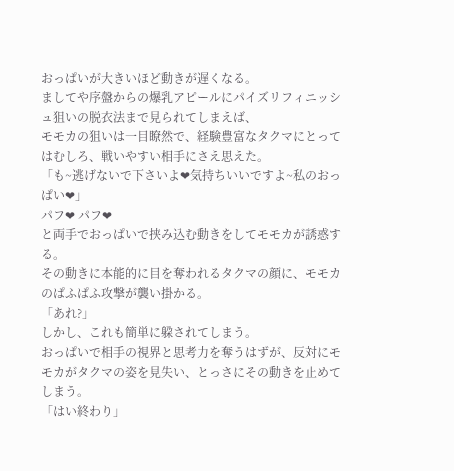おっぱいが大きいほど動きが遅くなる。
ましてや序盤からの爆乳アピールにパイズリフィニッシュ狙いの脱衣法まで見られてしまえば、
モモカの狙いは一目瞭然で、経験豊富なタクマにとってはむしろ、戦いやすい相手にさえ思えた。
「も~逃げないで下さいよ❤気持ちいいですよ~私のおっぱい❤」
パフ❤ パフ❤
と両手でおっぱいで挟み込む動きをしてモモカが誘惑する。
その動きに本能的に目を奪われるタクマの顔に、モモカのぱふぱふ攻撃が襲い掛かる。
「あれ?」
しかし、これも簡単に躱されてしまう。
おっぱいで相手の視界と思考力を奪うはずが、反対にモモカがタクマの姿を見失い、とっさにその動きを止めてしまう。
「はい終わり」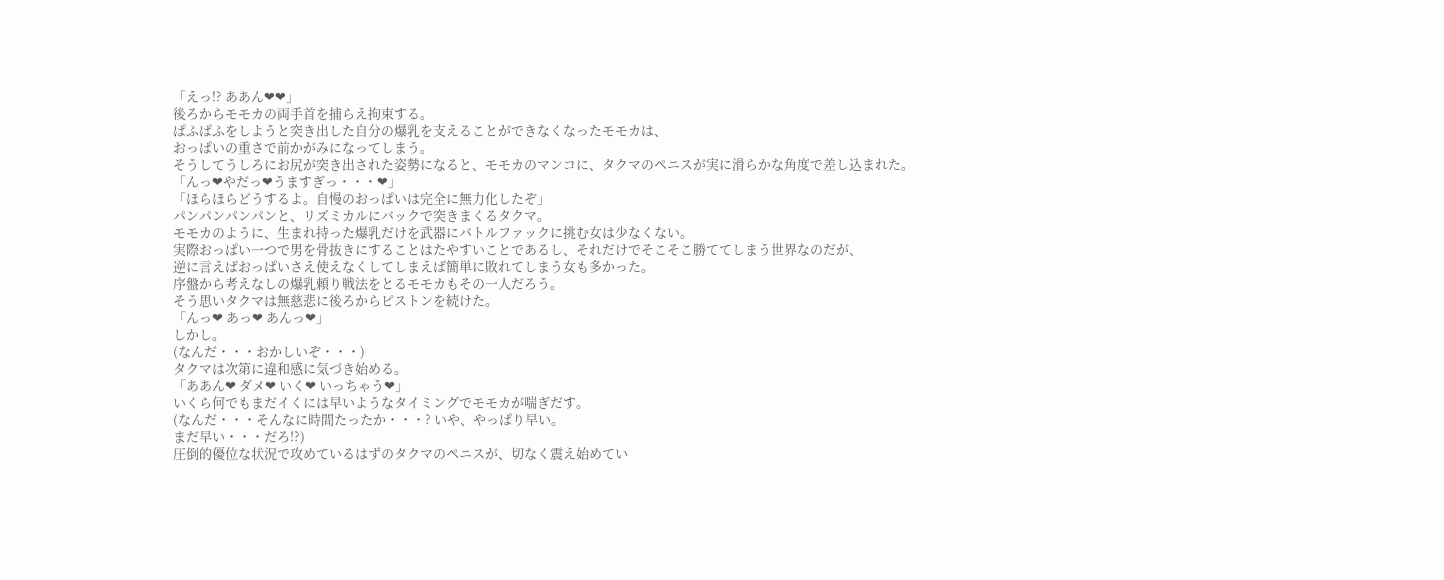「えっ!? ああん❤❤」
後ろからモモカの両手首を捕らえ拘束する。
ぱふぱふをしようと突き出した自分の爆乳を支えることができなくなったモモカは、
おっぱいの重さで前かがみになってしまう。
そうしてうしろにお尻が突き出された姿勢になると、モモカのマンコに、タクマのペニスが実に滑らかな角度で差し込まれた。
「んっ❤やだっ❤うますぎっ・・・❤」
「ほらほらどうするよ。自慢のおっぱいは完全に無力化したぞ」
パンパンパンパンと、リズミカルにバックで突きまくるタクマ。
モモカのように、生まれ持った爆乳だけを武器にバトルファックに挑む女は少なくない。
実際おっぱい一つで男を骨抜きにすることはたやすいことであるし、それだけでそこそこ勝ててしまう世界なのだが、
逆に言えばおっぱいさえ使えなくしてしまえば簡単に敗れてしまう女も多かった。
序盤から考えなしの爆乳頼り戦法をとるモモカもその一人だろう。
そう思いタクマは無慈悲に後ろからピストンを続けた。
「んっ❤ あっ❤ あんっ❤」
しかし。
(なんだ・・・おかしいぞ・・・)
タクマは次第に違和感に気づき始める。
「ああん❤ ダメ❤ いく❤ いっちゃう❤」
いくら何でもまだイくには早いようなタイミングでモモカが喘ぎだす。
(なんだ・・・そんなに時間たったか・・・? いや、やっぱり早い。
まだ早い・・・だろ!?)
圧倒的優位な状況で攻めているはずのタクマのペニスが、切なく震え始めてい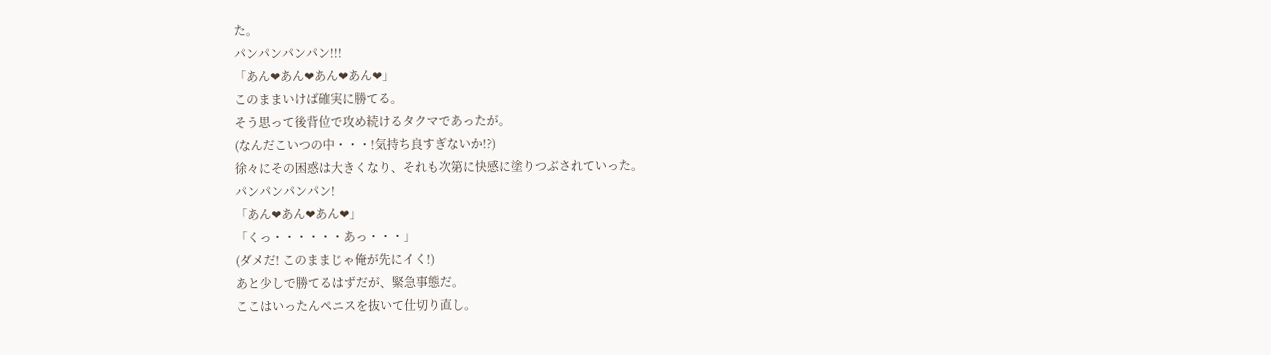た。
パンパンパンパン!!!
「あん❤あん❤あん❤あん❤」
このままいけば確実に勝てる。
そう思って後背位で攻め続けるタクマであったが。
(なんだこいつの中・・・!気持ち良すぎないか!?)
徐々にその困惑は大きくなり、それも次第に快感に塗りつぶされていった。
パンパンパンパン!
「あん❤あん❤あん❤」
「くっ・・・・・・あっ・・・」
(ダメだ! このままじゃ俺が先にイく!)
あと少しで勝てるはずだが、緊急事態だ。
ここはいったんペニスを抜いて仕切り直し。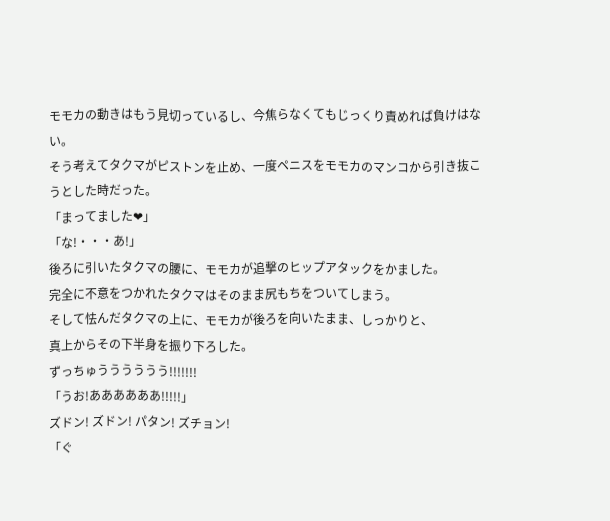モモカの動きはもう見切っているし、今焦らなくてもじっくり責めれば負けはない。
そう考えてタクマがピストンを止め、一度ペニスをモモカのマンコから引き抜こうとした時だった。
「まってました❤」
「な!・・・あ!」
後ろに引いたタクマの腰に、モモカが追撃のヒップアタックをかました。
完全に不意をつかれたタクマはそのまま尻もちをついてしまう。
そして怯んだタクマの上に、モモカが後ろを向いたまま、しっかりと、
真上からその下半身を振り下ろした。
ずっちゅうううううう!!!!!!!
「うお!ああああああ!!!!!」
ズドン! ズドン! パタン! ズチョン!
「ぐ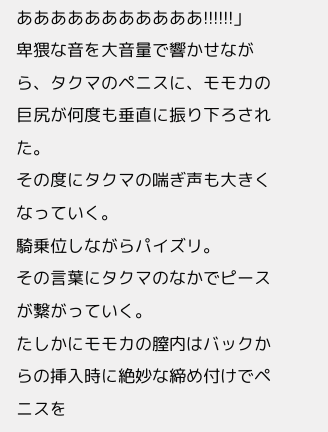あああああああああああ!!!!!!」
卑猥な音を大音量で響かせながら、タクマのペニスに、モモカの巨尻が何度も垂直に振り下ろされた。
その度にタクマの喘ぎ声も大きくなっていく。
騎乗位しながらパイズリ。
その言葉にタクマのなかでピースが繋がっていく。
たしかにモモカの膣内はバックからの挿入時に絶妙な締め付けでペニスを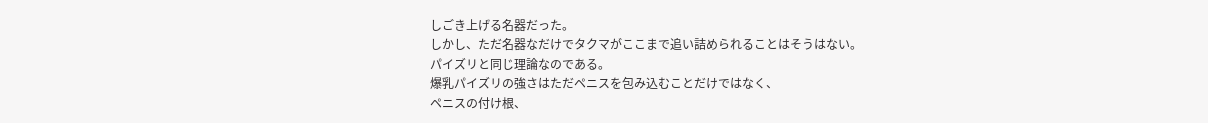しごき上げる名器だった。
しかし、ただ名器なだけでタクマがここまで追い詰められることはそうはない。
パイズリと同じ理論なのである。
爆乳パイズリの強さはただペニスを包み込むことだけではなく、
ペニスの付け根、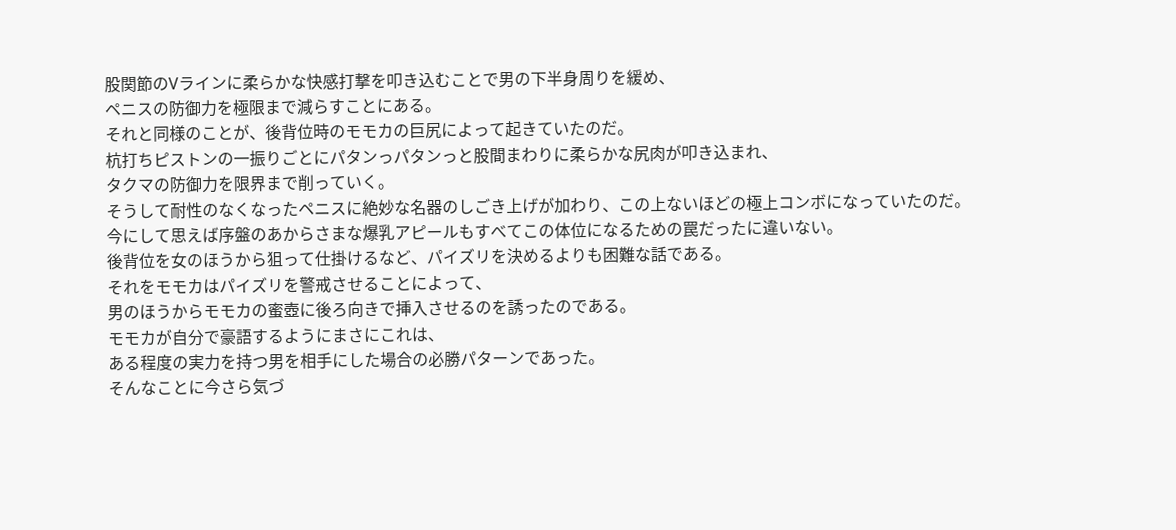股関節のVラインに柔らかな快感打撃を叩き込むことで男の下半身周りを緩め、
ペニスの防御力を極限まで減らすことにある。
それと同様のことが、後背位時のモモカの巨尻によって起きていたのだ。
杭打ちピストンの一振りごとにパタンっパタンっと股間まわりに柔らかな尻肉が叩き込まれ、
タクマの防御力を限界まで削っていく。
そうして耐性のなくなったペニスに絶妙な名器のしごき上げが加わり、この上ないほどの極上コンボになっていたのだ。
今にして思えば序盤のあからさまな爆乳アピールもすべてこの体位になるための罠だったに違いない。
後背位を女のほうから狙って仕掛けるなど、パイズリを決めるよりも困難な話である。
それをモモカはパイズリを警戒させることによって、
男のほうからモモカの蜜壺に後ろ向きで挿入させるのを誘ったのである。
モモカが自分で豪語するようにまさにこれは、
ある程度の実力を持つ男を相手にした場合の必勝パターンであった。
そんなことに今さら気づ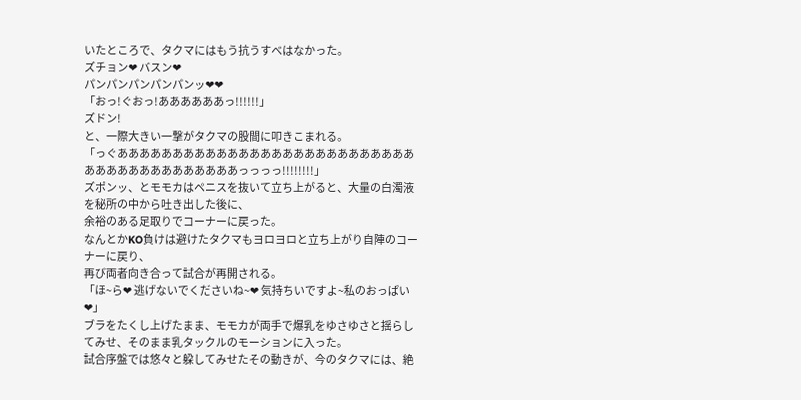いたところで、タクマにはもう抗うすべはなかった。
ズチョン❤ バスン❤
パンパンパンパンパンッ❤❤
「おっ!ぐおっ!ああああああっ!!!!!!」
ズドン!
と、一際大きい一撃がタクマの股間に叩きこまれる。
「っぐあああああああああああああああああああああああああああああああああああああああああっっっっ!!!!!!!!」
ズポンッ、とモモカはペニスを抜いて立ち上がると、大量の白濁液を秘所の中から吐き出した後に、
余裕のある足取りでコーナーに戻った。
なんとかKO負けは避けたタクマもヨロヨロと立ち上がり自陣のコーナーに戻り、
再び両者向き合って試合が再開される。
「ほ~ら❤ 逃げないでくださいね~❤ 気持ちいですよ~私のおっぱい❤」
ブラをたくし上げたまま、モモカが両手で爆乳をゆさゆさと揺らしてみせ、そのまま乳タックルのモーションに入った。
試合序盤では悠々と躱してみせたその動きが、今のタクマには、絶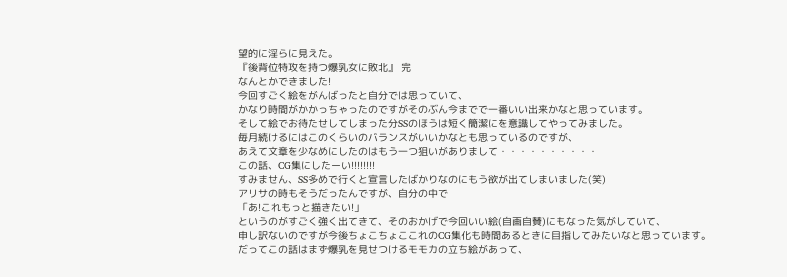望的に淫らに見えた。
『後背位特攻を持つ爆乳女に敗北』 完
なんとかできました!
今回すごく絵をがんばったと自分では思っていて、
かなり時間がかかっちゃったのですがそのぶん今までで一番いい出来かなと思っています。
そして絵でお待たせしてしまった分SSのほうは短く簡潔にを意識してやってみました。
毎月続けるにはこのくらいのバランスがいいかなとも思っているのですが、
あえて文章を少なめにしたのはもう一つ狙いがありまして・・・・・・・・・・
この話、CG集にしたーい!!!!!!!!
すみません、SS多めで行くと宣言したばかりなのにもう欲が出てしまいました(笑)
アリサの時もそうだったんですが、自分の中で
「あ!これもっと描きたい!」
というのがすごく強く出てきて、そのおかげで今回いい絵(自画自賛)にもなった気がしていて、
申し訳ないのですが今後ちょこちょここれのCG集化も時間あるときに目指してみたいなと思っています。
だってこの話はまず爆乳を見せつけるモモカの立ち絵があって、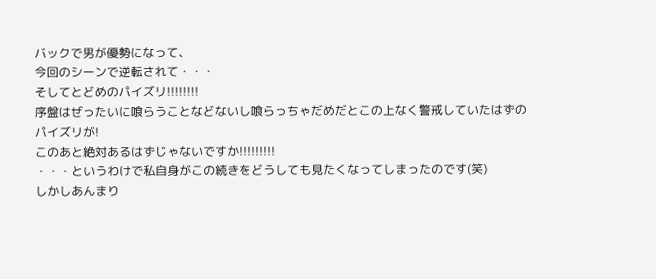バックで男が優勢になって、
今回のシーンで逆転されて・・・
そしてとどめのパイズリ!!!!!!!!
序盤はぜったいに喰らうことなどないし喰らっちゃだめだとこの上なく警戒していたはずのパイズリが!
このあと絶対あるはずじゃないですか!!!!!!!!!
・・・というわけで私自身がこの続きをどうしても見たくなってしまったのです(笑)
しかしあんまり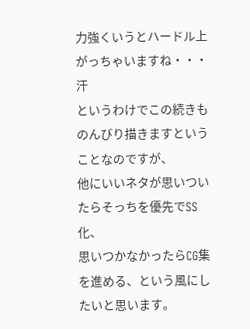力強くいうとハードル上がっちゃいますね・・・汗
というわけでこの続きものんびり描きますということなのですが、
他にいいネタが思いついたらそっちを優先でSS化、
思いつかなかったらCG集を進める、という風にしたいと思います。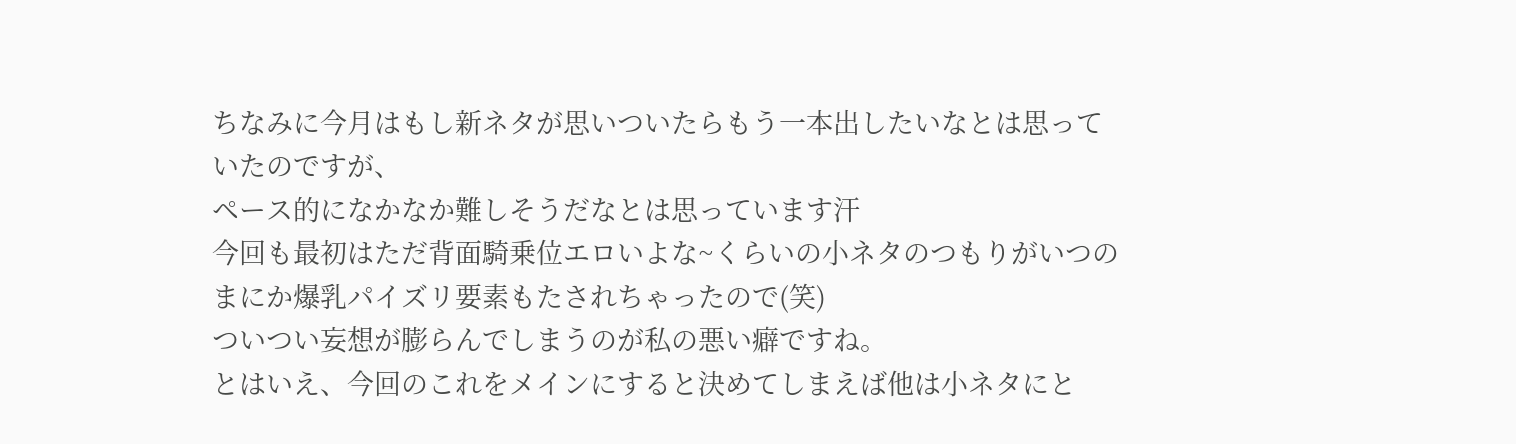ちなみに今月はもし新ネタが思いついたらもう一本出したいなとは思っていたのですが、
ペース的になかなか難しそうだなとは思っています汗
今回も最初はただ背面騎乗位エロいよな~くらいの小ネタのつもりがいつのまにか爆乳パイズリ要素もたされちゃったので(笑)
ついつい妄想が膨らんでしまうのが私の悪い癖ですね。
とはいえ、今回のこれをメインにすると決めてしまえば他は小ネタにと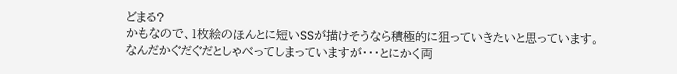どまる?
かもなので、1枚絵のほんとに短いSSが描けそうなら積極的に狙っていきたいと思っています。
なんだかぐだぐだとしゃべってしまっていますが・・・とにかく両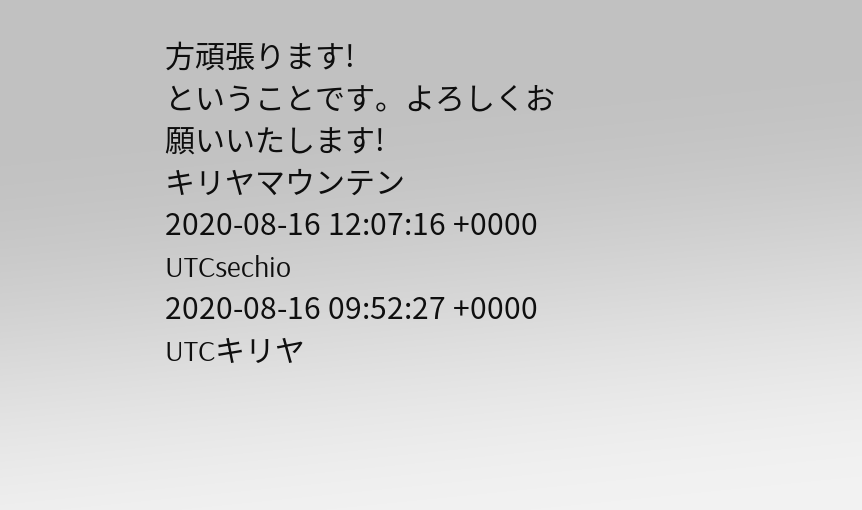方頑張ります!
ということです。よろしくお願いいたします!
キリヤマウンテン
2020-08-16 12:07:16 +0000 UTCsechio
2020-08-16 09:52:27 +0000 UTCキリヤ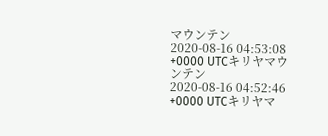マウンテン
2020-08-16 04:53:08 +0000 UTCキリヤマウンテン
2020-08-16 04:52:46 +0000 UTCキリヤマ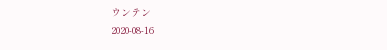ウンテン
2020-08-16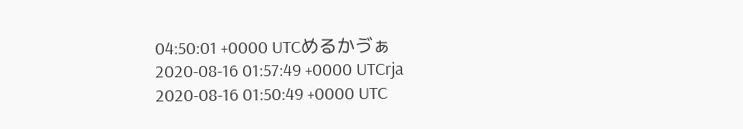04:50:01 +0000 UTCめるかゔぁ
2020-08-16 01:57:49 +0000 UTCrja
2020-08-16 01:50:49 +0000 UTC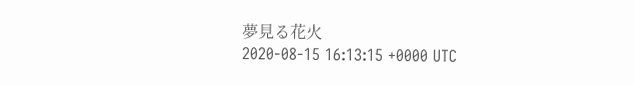夢見る花火
2020-08-15 16:13:15 +0000 UTC